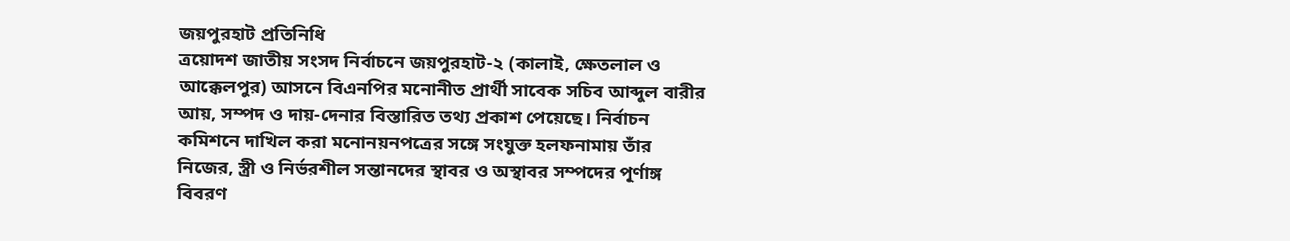জয়পুরহাট প্রতিনিধি
ত্রয়োদশ জাতীয় সংসদ নির্বাচনে জয়পুরহাট-২ (কালাই, ক্ষেতলাল ও আক্কেলপুর) আসনে বিএনপির মনোনীত প্রার্থী সাবেক সচিব আব্দুল বারীর আয়, সম্পদ ও দায়-দেনার বিস্তারিত তথ্য প্রকাশ পেয়েছে। নির্বাচন কমিশনে দাখিল করা মনোনয়নপত্রের সঙ্গে সংযুক্ত হলফনামায় তাঁর নিজের, স্ত্রী ও নির্ভরশীল সন্তানদের স্থাবর ও অস্থাবর সম্পদের পূর্ণাঙ্গ বিবরণ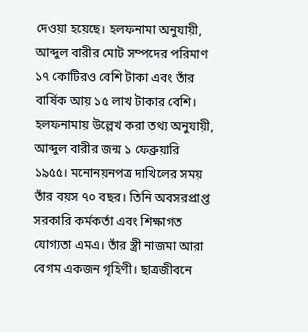দেওয়া হয়েছে। হলফনামা অনুযায়ী, আব্দুল বারীর মোট সম্পদের পরিমাণ ১৭ কোটিরও বেশি টাকা এবং তাঁর বার্ষিক আয় ১৫ লাখ টাকার বেশি।
হলফনামায় উল্লেখ করা তথ্য অনুযায়ী, আব্দুল বারীর জন্ম ১ ফেব্রুয়ারি ১৯৫৫। মনোনয়নপত্র দাখিলের সময় তাঁর বয়স ৭০ বছর। তিনি অবসরপ্রাপ্ত সরকারি কর্মকর্তা এবং শিক্ষাগত যোগ্যতা এমএ। তাঁর স্ত্রী নাজমা আরা বেগম একজন গৃহিণী। ছাত্রজীবনে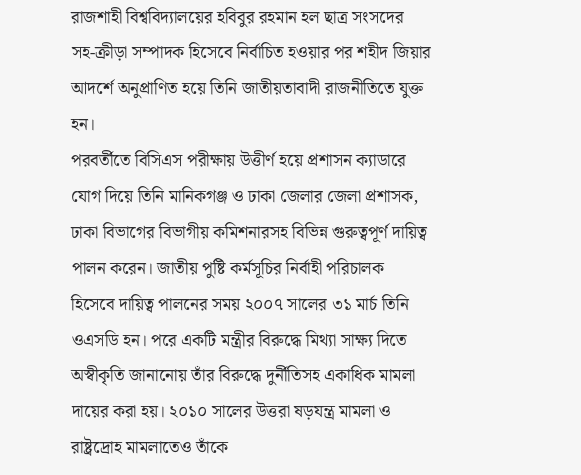রাজশাহী বিশ্ববিদ্যালয়ের হবিবুর রহমান হল ছাত্র সংসদের সহ-ক্রীড়া সম্পাদক হিসেবে নির্বাচিত হওয়ার পর শহীদ জিয়ার আদর্শে অনুপ্রাণিত হয়ে তিনি জাতীয়তাবাদী রাজনীতিতে যুক্ত হন।
পরবর্তীতে বিসিএস পরীক্ষায় উত্তীর্ণ হয়ে প্রশাসন ক্যাডারে যোগ দিয়ে তিনি মানিকগঞ্জ ও ঢাকা জেলার জেলা প্রশাসক, ঢাকা বিভাগের বিভাগীয় কমিশনারসহ বিভিন্ন গুরুত্বপূর্ণ দায়িত্ব পালন করেন। জাতীয় পুষ্টি কর্মসূচির নির্বাহী পরিচালক হিসেবে দায়িত্ব পালনের সময় ২০০৭ সালের ৩১ মার্চ তিনি ওএসডি হন। পরে একটি মন্ত্রীর বিরুদ্ধে মিথ্যা সাক্ষ্য দিতে অস্বীকৃতি জানানোয় তাঁর বিরুদ্ধে দুর্নীতিসহ একাধিক মামলা দায়ের করা হয়। ২০১০ সালের উত্তরা ষড়যন্ত্র মামলা ও রাষ্ট্রদ্রোহ মামলাতেও তাঁকে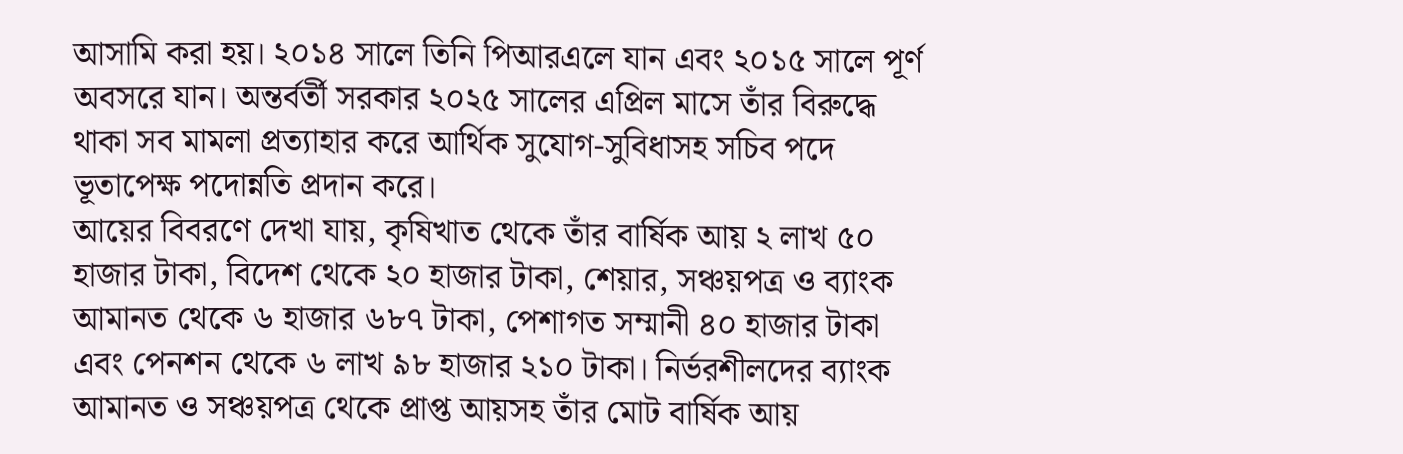আসামি করা হয়। ২০১৪ সালে তিনি পিআরএলে যান এবং ২০১৫ সালে পূর্ণ অবসরে যান। অন্তর্বর্তী সরকার ২০২৫ সালের এপ্রিল মাসে তাঁর বিরুদ্ধে থাকা সব মামলা প্রত্যাহার করে আর্থিক সুযোগ-সুবিধাসহ সচিব পদে ভূতাপেক্ষ পদোন্নতি প্রদান করে।
আয়ের বিবরণে দেখা যায়, কৃষিখাত থেকে তাঁর বার্ষিক আয় ২ লাখ ৫০ হাজার টাকা, বিদেশ থেকে ২০ হাজার টাকা, শেয়ার, সঞ্চয়পত্র ও ব্যাংক আমানত থেকে ৬ হাজার ৬৮৭ টাকা, পেশাগত সম্মানী ৪০ হাজার টাকা এবং পেনশন থেকে ৬ লাখ ৯৮ হাজার ২১০ টাকা। নির্ভরশীলদের ব্যাংক আমানত ও সঞ্চয়পত্র থেকে প্রাপ্ত আয়সহ তাঁর মোট বার্ষিক আয়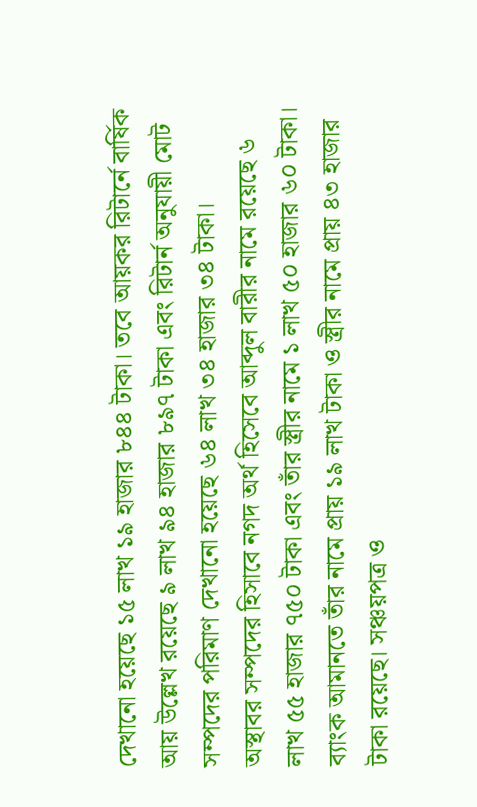দেখানো হয়েছে ১৫ লাখ ১৯ হাজার ৮৪৪ টাকা। তবে আয়কর রিটার্নে বার্ষিক আয় উল্লেখ রয়েছে ৯ লাখ ৯৪ হাজার ৮৯৭ টাকা এবং রিটার্ন অনুযায়ী মোট সম্পদের পরিমাণ দেখানো হয়েছে ৬৪ লাখ ৩৪ হাজার ৩৪ টাকা।
অস্থাবর সম্পদের হিসাবে নগদ অর্থ হিসেবে আব্দুল বারীর নামে রয়েছে ৬ লাখ ৫৫ হাজার ৭৫০ টাকা এবং তাঁর স্ত্রীর নামে ১ লাখ ৫০ হাজার ৬০ টাকা। ব্যাংক আমানতে তাঁর নামে প্রায় ১৯ লাখ টাকা ও স্ত্রীর নামে প্রায় ৪৩ হাজার টাকা রয়েছে। সঞ্চয়পত্র ও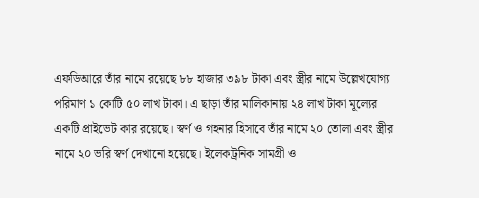এফডিআরে তাঁর নামে রয়েছে ৮৮ হাজার ৩৯৮ টাকা এবং স্ত্রীর নামে উল্লেখযোগ্য পরিমাণ ১ কোটি ৫০ লাখ টাকা। এ ছাড়া তাঁর মালিকানায় ২৪ লাখ টাকা মূল্যের একটি প্রাইভেট কার রয়েছে। স্বর্ণ ও গহনার হিসাবে তাঁর নামে ২০ তোলা এবং স্ত্রীর নামে ২০ ভরি স্বর্ণ দেখানো হয়েছে। ইলেকট্রনিক সামগ্রী ও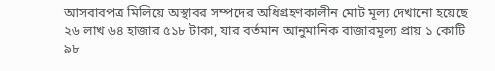আসবাবপত্র মিলিয়ে অস্থাবর সম্পদের অধিগ্রহণকালীন মোট মূল্য দেখানো হয়েছে ২৬ লাখ ৬৪ হাজার ৫১৮ টাকা, যার বর্তমান আনুমানিক বাজারমূল্য প্রায় ১ কোটি ৯৮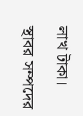লাখ টাকা।
স্থাবর সম্পদের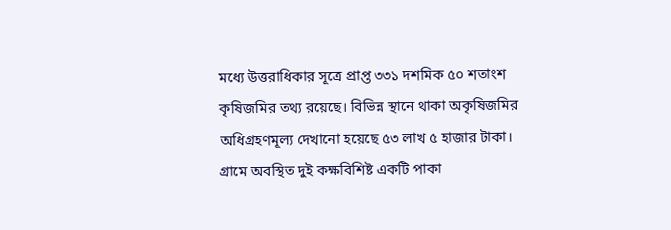মধ্যে উত্তরাধিকার সূত্রে প্রাপ্ত ৩৩১ দশমিক ৫০ শতাংশ কৃষিজমির তথ্য রয়েছে। বিভিন্ন স্থানে থাকা অকৃষিজমির অধিগ্রহণমূল্য দেখানো হয়েছে ৫৩ লাখ ৫ হাজার টাকা। গ্রামে অবস্থিত দুই কক্ষবিশিষ্ট একটি পাকা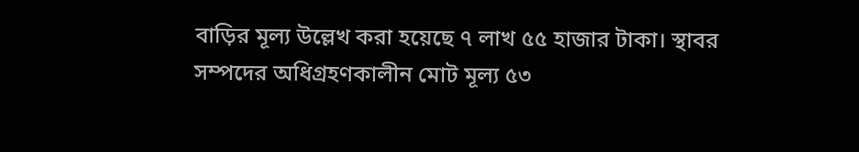বাড়ির মূল্য উল্লেখ করা হয়েছে ৭ লাখ ৫৫ হাজার টাকা। স্থাবর সম্পদের অধিগ্রহণকালীন মোট মূল্য ৫৩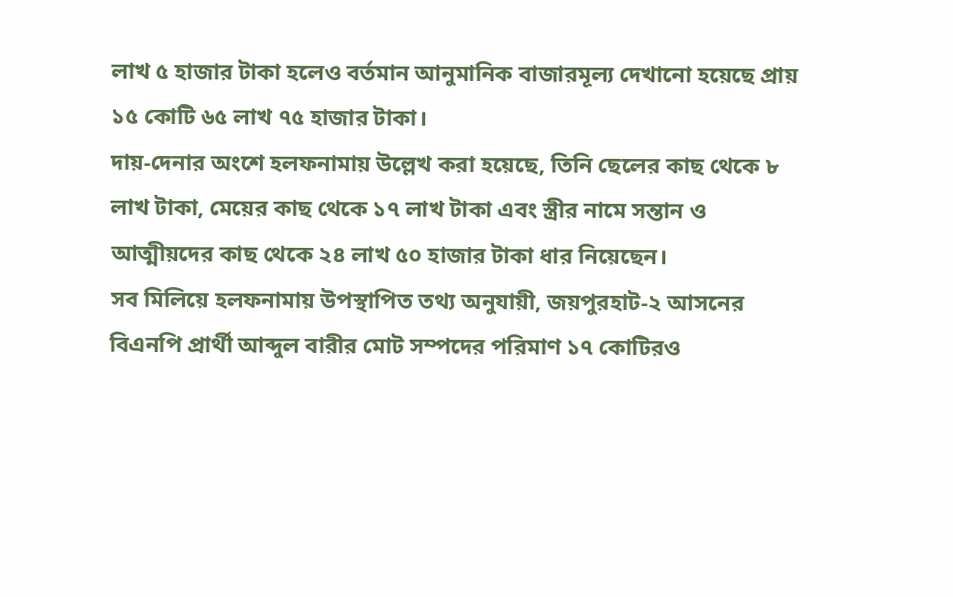লাখ ৫ হাজার টাকা হলেও বর্তমান আনুমানিক বাজারমূল্য দেখানো হয়েছে প্রায় ১৫ কোটি ৬৫ লাখ ৭৫ হাজার টাকা।
দায়-দেনার অংশে হলফনামায় উল্লেখ করা হয়েছে, তিনি ছেলের কাছ থেকে ৮ লাখ টাকা, মেয়ের কাছ থেকে ১৭ লাখ টাকা এবং স্ত্রীর নামে সন্তান ও আত্মীয়দের কাছ থেকে ২৪ লাখ ৫০ হাজার টাকা ধার নিয়েছেন।
সব মিলিয়ে হলফনামায় উপস্থাপিত তথ্য অনুযায়ী, জয়পুরহাট-২ আসনের বিএনপি প্রার্থী আব্দুল বারীর মোট সম্পদের পরিমাণ ১৭ কোটিরও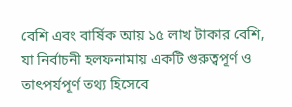বেশি এবং বার্ষিক আয় ১৫ লাখ টাকার বেশি, যা নির্বাচনী হলফনামায় একটি গুরুত্বপূর্ণ ও তাৎপর্যপূর্ণ তথ্য হিসেবে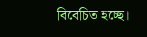বিবেচিত হচ্ছে।